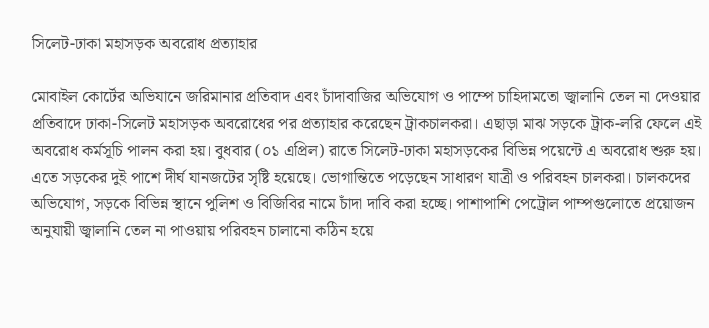সিলেট-ঢাকা মহাসড়ক অবরোধ প্রত্যাহার

মোবাইল কোর্টের অভিযানে জরিমানার প্রতিবাদ এবং চাঁদাবাজির অভিযোগ ও পাম্পে চাহিদামতো জ্বালানি তেল না দেওয়ার প্রতিবাদে ঢাকা-সিলেট মহাসড়ক অবরোধের পর প্রত্যাহার করেছেন ট্রাকচালকরা। এছাড়া মাঝ সড়কে ট্রাক-লরি ফেলে এই অবরোধ কর্মসূচি পালন করা হয়। বুধবার (০১ এপ্রিল) রাতে সিলেট-ঢাকা মহাসড়কের বিভিন্ন পয়েন্টে এ অবরোধ শুরু হয়। এতে সড়কের দুই পাশে দীর্ঘ যানজটের সৃষ্টি হয়েছে। ভোগান্তিতে পড়েছেন সাধারণ যাত্রী ও পরিবহন চালকরা। চালকদের অভিযোগ, সড়কে বিভিন্ন স্থানে পুলিশ ও বিজিবির নামে চাঁদা দাবি করা হচ্ছে। পাশাপাশি পেট্রোল পাম্পগুলোতে প্রয়োজন অনুযায়ী জ্বালানি তেল না পাওয়ায় পরিবহন চালানো কঠিন হয়ে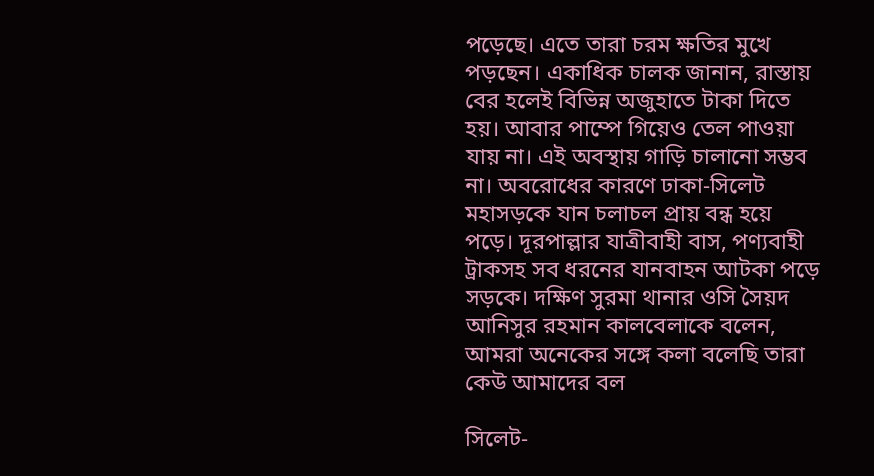পড়েছে। এতে তারা চরম ক্ষতির মুখে পড়ছেন। একাধিক চালক জানান, রাস্তায় বের হলেই বিভিন্ন অজুহাতে টাকা দিতে হয়। আবার পাম্পে গিয়েও তেল পাওয়া যায় না। এই অবস্থায় গাড়ি চালানো সম্ভব না। অবরোধের কারণে ঢাকা-সিলেট মহাসড়কে যান চলাচল প্রায় বন্ধ হয়ে পড়ে। দূরপাল্লার যাত্রীবাহী বাস, পণ্যবাহী ট্রাকসহ সব ধরনের যানবাহন আটকা পড়ে সড়কে। দক্ষিণ সুরমা থানার ওসি সৈয়দ আনিসুর রহমান কালবেলাকে বলেন, আমরা অনেকের সঙ্গে কলা বলেছি তারা কেউ আমাদের বল

সিলেট-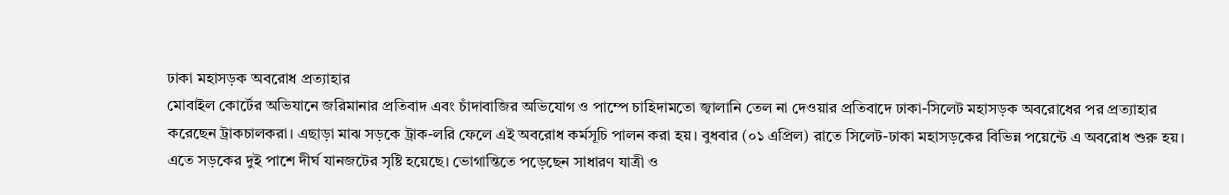ঢাকা মহাসড়ক অবরোধ প্রত্যাহার
মোবাইল কোর্টের অভিযানে জরিমানার প্রতিবাদ এবং চাঁদাবাজির অভিযোগ ও পাম্পে চাহিদামতো জ্বালানি তেল না দেওয়ার প্রতিবাদে ঢাকা-সিলেট মহাসড়ক অবরোধের পর প্রত্যাহার করেছেন ট্রাকচালকরা। এছাড়া মাঝ সড়কে ট্রাক-লরি ফেলে এই অবরোধ কর্মসূচি পালন করা হয়। বুধবার (০১ এপ্রিল) রাতে সিলেট-ঢাকা মহাসড়কের বিভিন্ন পয়েন্টে এ অবরোধ শুরু হয়। এতে সড়কের দুই পাশে দীর্ঘ যানজটের সৃষ্টি হয়েছে। ভোগান্তিতে পড়েছেন সাধারণ যাত্রী ও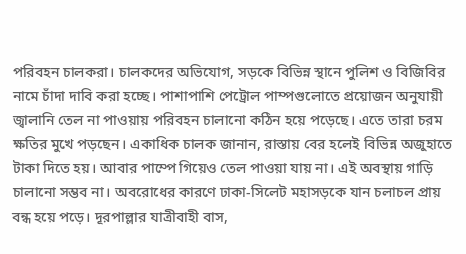পরিবহন চালকরা। চালকদের অভিযোগ, সড়কে বিভিন্ন স্থানে পুলিশ ও বিজিবির নামে চাঁদা দাবি করা হচ্ছে। পাশাপাশি পেট্রোল পাম্পগুলোতে প্রয়োজন অনুযায়ী জ্বালানি তেল না পাওয়ায় পরিবহন চালানো কঠিন হয়ে পড়েছে। এতে তারা চরম ক্ষতির মুখে পড়ছেন। একাধিক চালক জানান, রাস্তায় বের হলেই বিভিন্ন অজুহাতে টাকা দিতে হয়। আবার পাম্পে গিয়েও তেল পাওয়া যায় না। এই অবস্থায় গাড়ি চালানো সম্ভব না। অবরোধের কারণে ঢাকা-সিলেট মহাসড়কে যান চলাচল প্রায় বন্ধ হয়ে পড়ে। দূরপাল্লার যাত্রীবাহী বাস,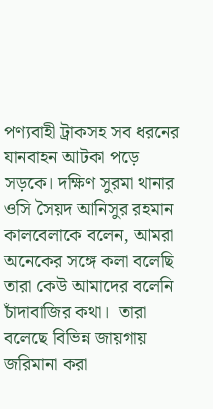পণ্যবাহী ট্রাকসহ সব ধরনের যানবাহন আটকা পড়ে সড়কে। দক্ষিণ সুরমা থানার ওসি সৈয়দ আনিসুর রহমান কালবেলাকে বলেন, আমরা অনেকের সঙ্গে কলা বলেছি তারা কেউ আমাদের বলেনি চাঁদাবাজির কথা।  তারা বলেছে বিভিন্ন জায়গায় জরিমানা করা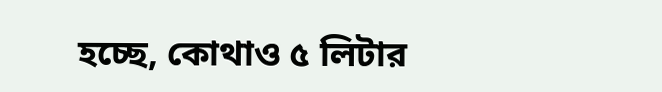হচ্ছে, কোথাও ৫ লিটার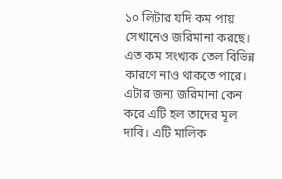১০ লিটার যদি কম পায় সেখানেও জরিমানা করছে। এত কম সংখ্যক তেল বিভিন্ন কারণে নাও থাকতে পারে। এটার জন্য জরিমানা কেন করে এটি হল তাদের মূল দাবি। এটি মালিক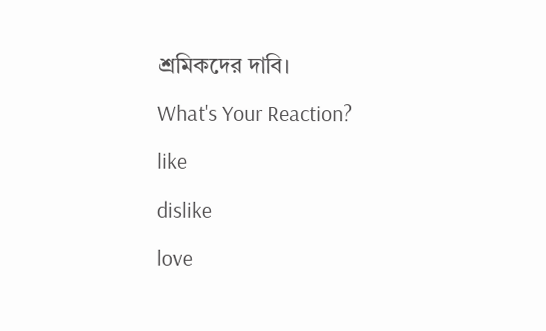শ্রমিকদের দাবি।

What's Your Reaction?

like

dislike

love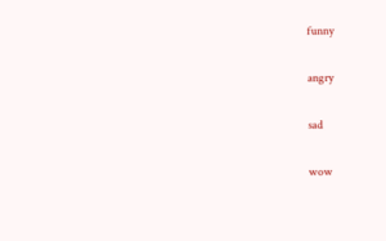funny

angry

sad

wow